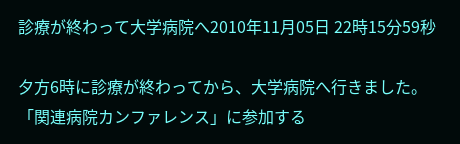診療が終わって大学病院へ2010年11月05日 22時15分59秒

夕方6時に診療が終わってから、大学病院へ行きました。
「関連病院カンファレンス」に参加する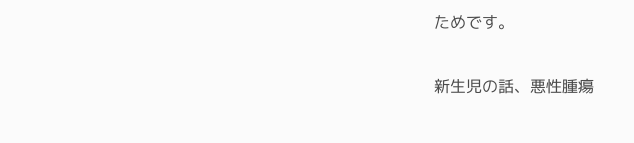ためです。

新生児の話、悪性腫瘍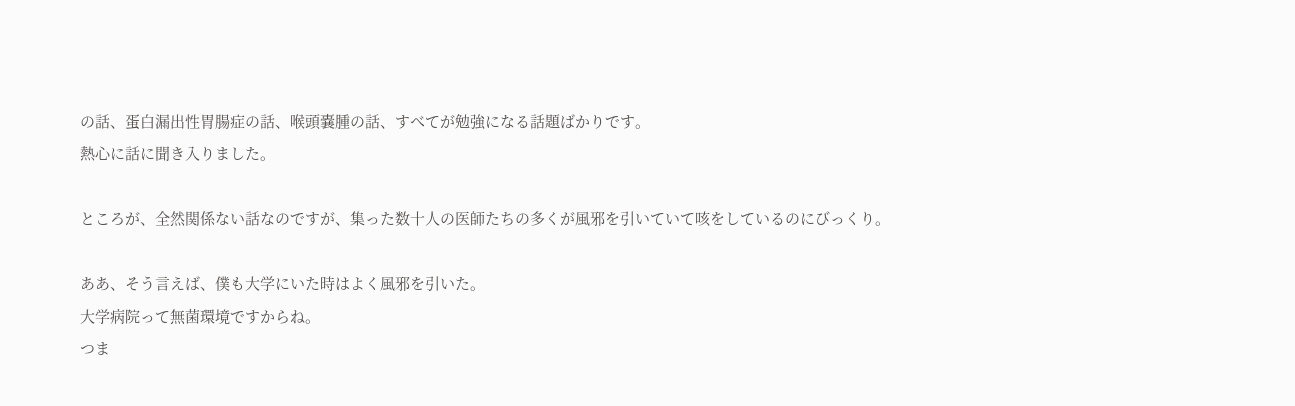の話、蛋白漏出性胃腸症の話、喉頭嚢腫の話、すべてが勉強になる話題ばかりです。
熱心に話に聞き入りました。

ところが、全然関係ない話なのですが、集った数十人の医師たちの多くが風邪を引いていて咳をしているのにびっくり。

ああ、そう言えば、僕も大学にいた時はよく風邪を引いた。
大学病院って無菌環境ですからね。
つま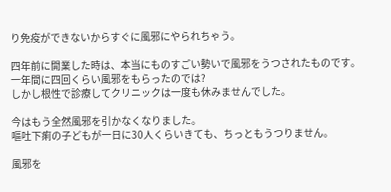り免疫ができないからすぐに風邪にやられちゃう。

四年前に開業した時は、本当にものすごい勢いで風邪をうつされたものです。
一年間に四回くらい風邪をもらったのでは?
しかし根性で診療してクリニックは一度も休みませんでした。

今はもう全然風邪を引かなくなりました。
嘔吐下痢の子どもが一日に30人くらいきても、ちっともうつりません。

風邪を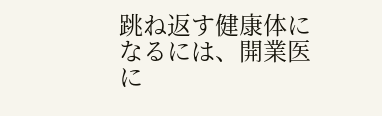跳ね返す健康体になるには、開業医に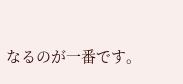なるのが一番です。